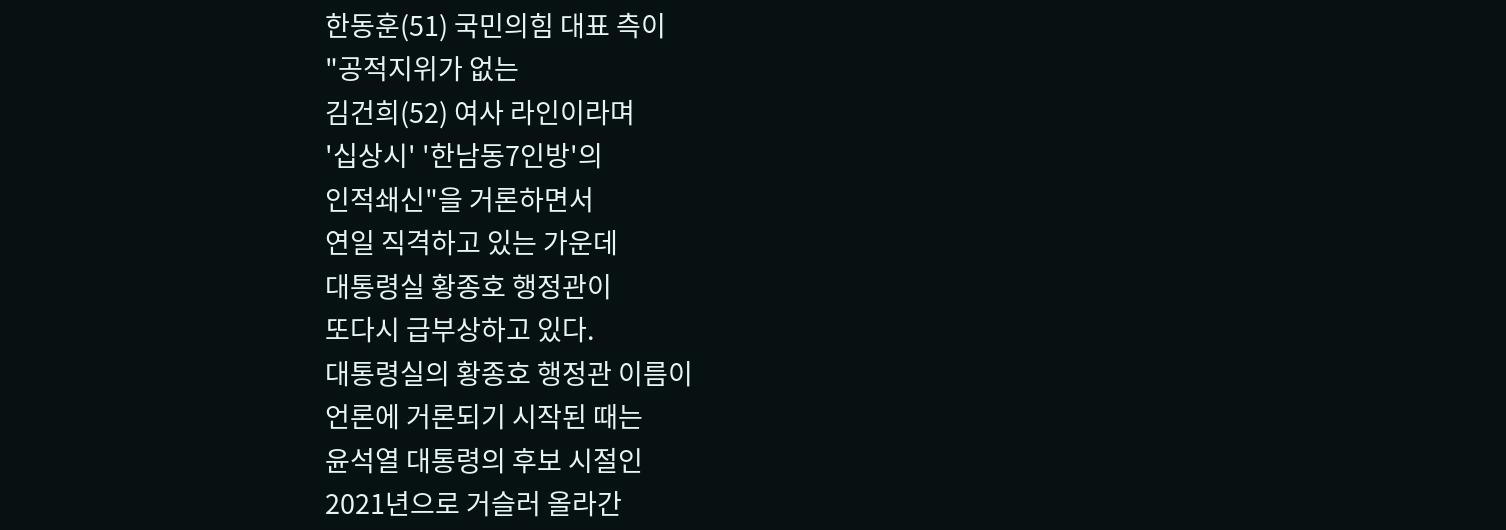한동훈(51) 국민의힘 대표 측이
"공적지위가 없는
김건희(52) 여사 라인이라며
'십상시' '한남동7인방'의
인적쇄신"을 거론하면서
연일 직격하고 있는 가운데
대통령실 황종호 행정관이
또다시 급부상하고 있다.
대통령실의 황종호 행정관 이름이
언론에 거론되기 시작된 때는
윤석열 대통령의 후보 시절인
2021년으로 거슬러 올라간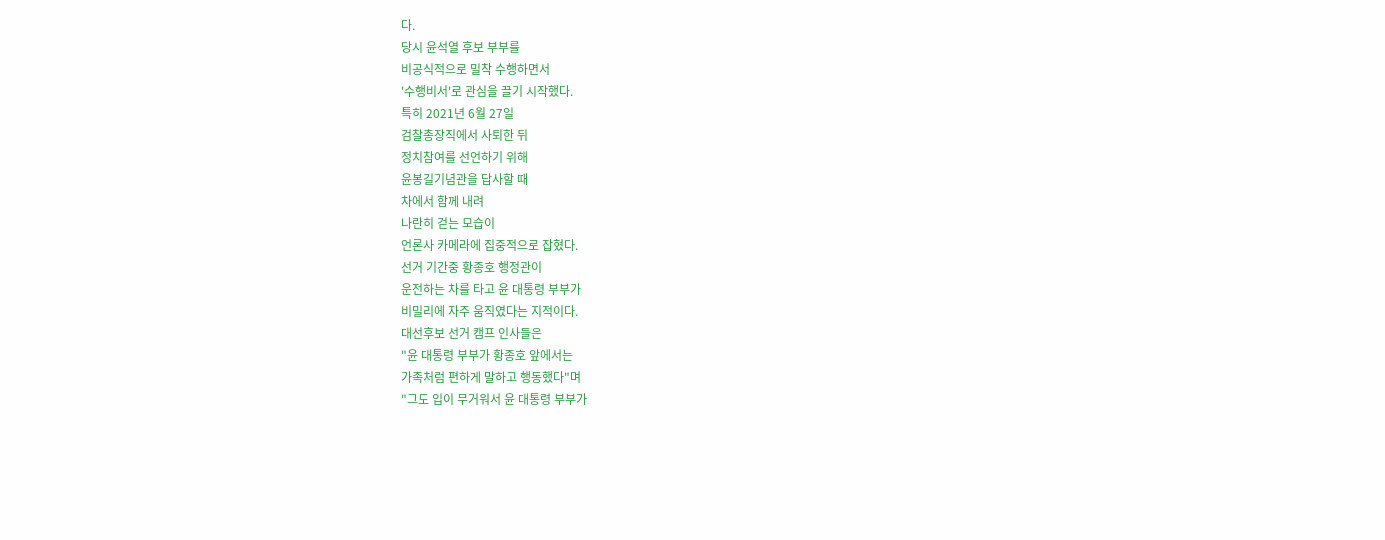다.
당시 윤석열 후보 부부를
비공식적으로 밀착 수행하면서
'수행비서'로 관심을 끌기 시작했다.
특히 2021년 6월 27일
검찰총장직에서 사퇴한 뒤
정치참여를 선언하기 위해
윤봉길기념관을 답사할 때
차에서 함께 내려
나란히 걷는 모습이
언론사 카메라에 집중적으로 잡혔다.
선거 기간중 황종호 행정관이
운전하는 차를 타고 윤 대통령 부부가
비밀리에 자주 움직였다는 지적이다.
대선후보 선거 캠프 인사들은
"윤 대통령 부부가 황종호 앞에서는
가족처럼 편하게 말하고 행동했다"며
"그도 입이 무거워서 윤 대통령 부부가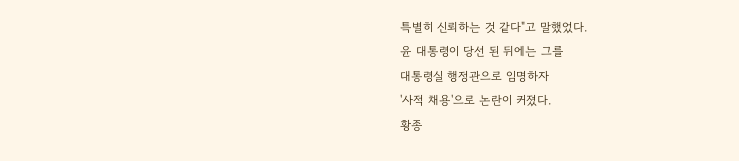특별히 신뢰하는 것 같다"고 말했었다.
윤 대통령이 당선 된 뒤에는 그를
대통령실 행정관으로 임명하자
'사적 채용'으로 논란이 커졌다.
황종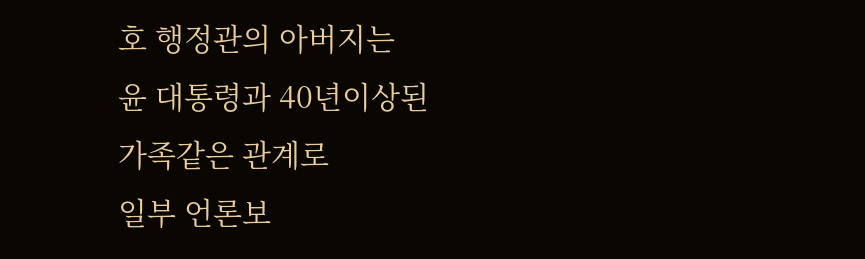호 행정관의 아버지는
윤 대통령과 40년이상된
가족같은 관계로
일부 언론보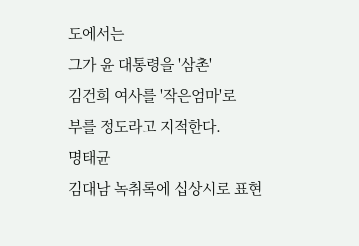도에서는
그가 윤 대통령을 '삼촌'
김건희 여사를 '작은엄마'로
부를 정도라고 지적한다.
명태균
김대남 녹취록에 십상시로 표현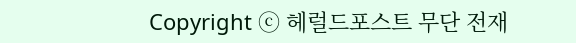Copyright ⓒ 헤럴드포스트 무단 전재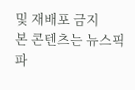및 재배포 금지
본 콘텐츠는 뉴스픽 파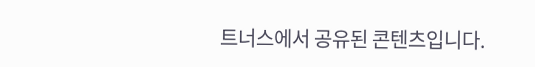트너스에서 공유된 콘텐츠입니다.